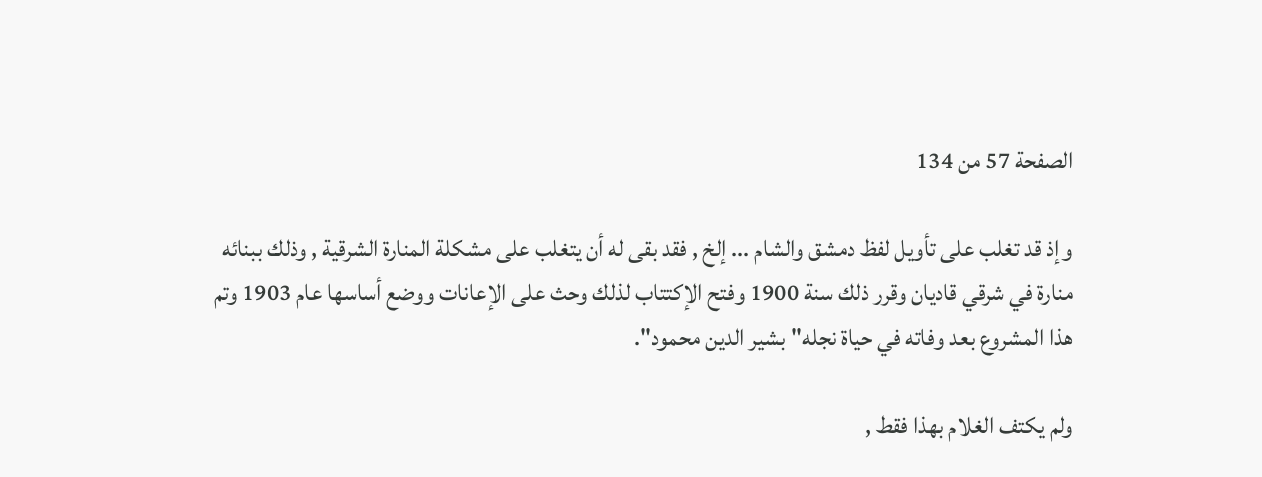الصفحة 57 من 134

وإذ قد تغلب على تأويل لفظ دمشق والشام ... إلخ , فقد بقى له أن يتغلب على مشكلة المنارة الشرقية , وذلك ببنائه منارة في شرقي قاديان وقرر ذلك سنة 1900 وفتح الإكتتاب لذلك وحث على الإعانات ووضع أساسها عام 1903 وتم هذا المشروع بعد وفاته في حياة نجله"بشير الدين محمود".

ولم يكتف الغلام بهذا فقط ,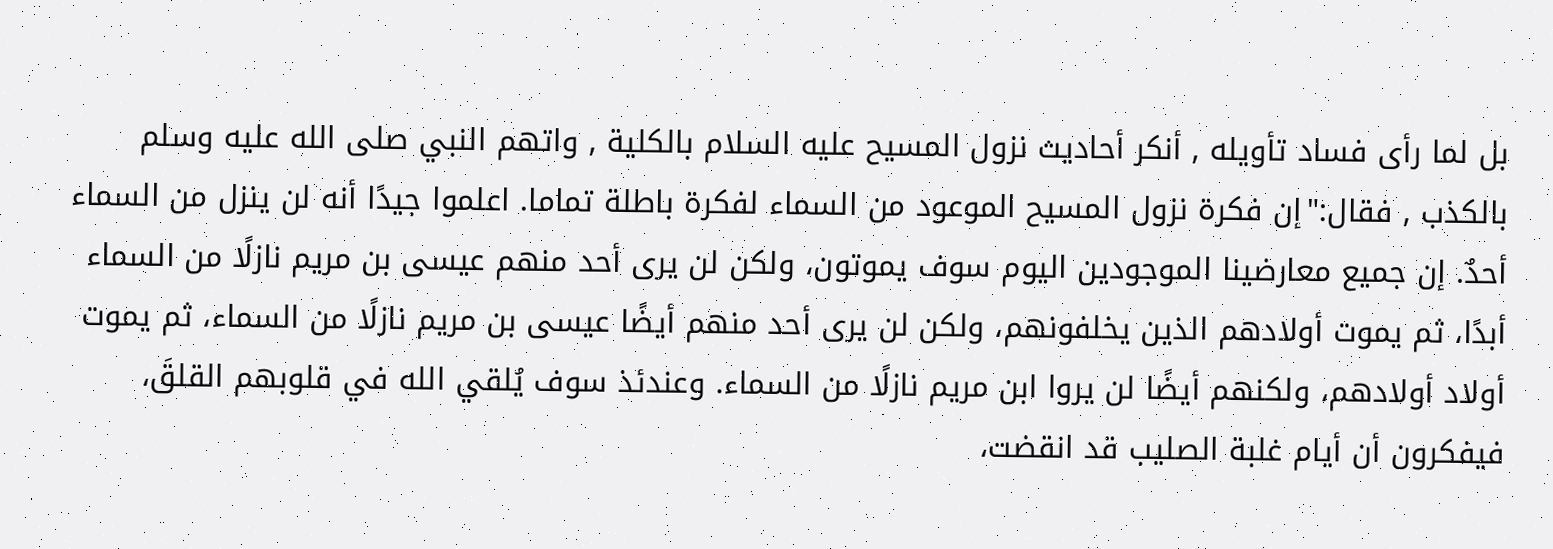بل لما رأى فساد تأويله , أنكر أحاديث نزول المسيح عليه السلام بالكلية , واتهم النبي صلى الله عليه وسلم بالكذب , فقال:"إن فكرة نزول المسيح الموعود من السماء لفكرة باطلة تماما. اعلموا جيدًا أنه لن ينزل من السماء أحدٌ. إن جميع معارضينا الموجودين اليوم سوف يموتون، ولكن لن يرى أحد منهم عيسى بن مريم نازلًا من السماء أبدًا، ثم يموت أولادهم الذين يخلفونهم، ولكن لن يرى أحد منهم أيضًا عيسى بن مريم نازلًا من السماء، ثم يموت أولاد أولادهم، ولكنهم أيضًا لن يروا ابن مريم نازلًا من السماء. وعندئذ سوف يُلقي الله في قلوبهم القلقَ، فيفكرون أن أيام غلبة الصليب قد انقضت،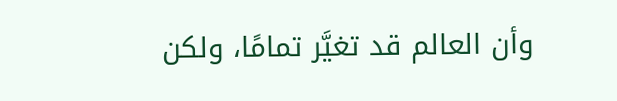وأن العالم قد تغيَّر تمامًا، ولكن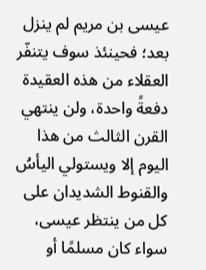عيسى بن مريم لم ينزل بعد؛ فحينئذ سوف يتنفّر العقلاء من هذه العقيدة دفعةً واحدة، ولن ينتهي القرن الثالث من هذا اليوم إلا ويستولي اليأسُ والقنوط الشديدان على كل من ينتظر عيسى، سواء كان مسلمًا أو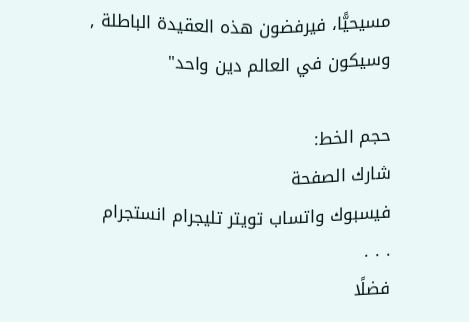مسيحيًّا، فيرفضون هذه العقيدة الباطلة , وسيكون في العالم دين واحد"

حجم الخط:
شارك الصفحة
فيسبوك واتساب تويتر تليجرام انستجرام
. . .
فضلًا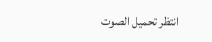انتظر تحميل الصوت